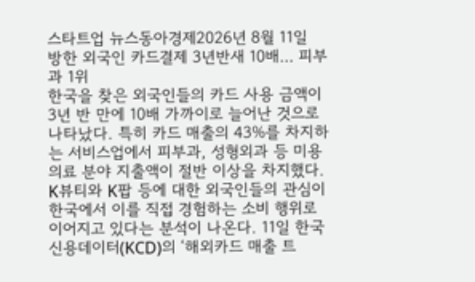스타트업 뉴스동아경제2026년 8월 11일
방한 외국인 카드결제 3년반새 10배… 피부과 1위
한국을 찾은 외국인들의 카드 사용 금액이 3년 반 만에 10배 가까이로 늘어난 것으로 나타났다. 특히 카드 매출의 43%를 차지하는 서비스업에서 피부과, 성형외과 등 미용의료 분야 지출액이 절반 이상을 차지했다. K뷰티와 K팝 등에 대한 외국인들의 관심이 한국에서 이를 직접 경험하는 소비 행위로 이어지고 있다는 분석이 나온다. 11일 한국신용데이터(KCD)의 ‘해외카드 매출 트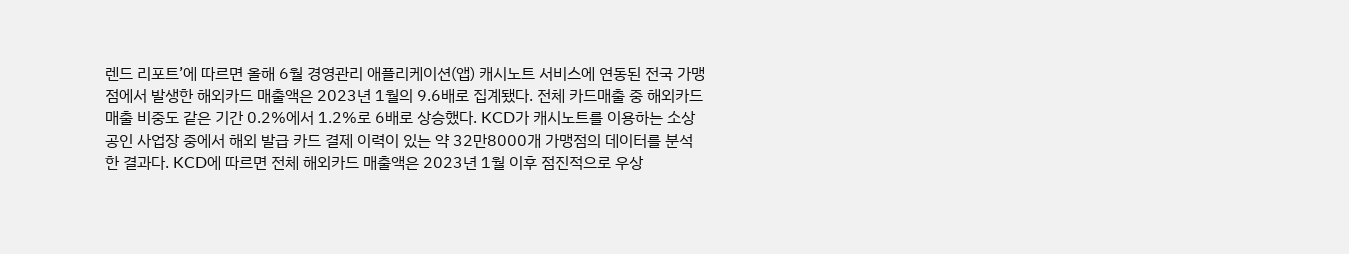렌드 리포트’에 따르면 올해 6월 경영관리 애플리케이션(앱) 캐시노트 서비스에 연동된 전국 가맹점에서 발생한 해외카드 매출액은 2023년 1월의 9.6배로 집계됐다. 전체 카드매출 중 해외카드 매출 비중도 같은 기간 0.2%에서 1.2%로 6배로 상승했다. KCD가 캐시노트를 이용하는 소상공인 사업장 중에서 해외 발급 카드 결제 이력이 있는 약 32만8000개 가맹점의 데이터를 분석한 결과다. KCD에 따르면 전체 해외카드 매출액은 2023년 1월 이후 점진적으로 우상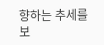향하는 추세를 보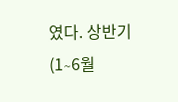였다. 상반기(1∼6월